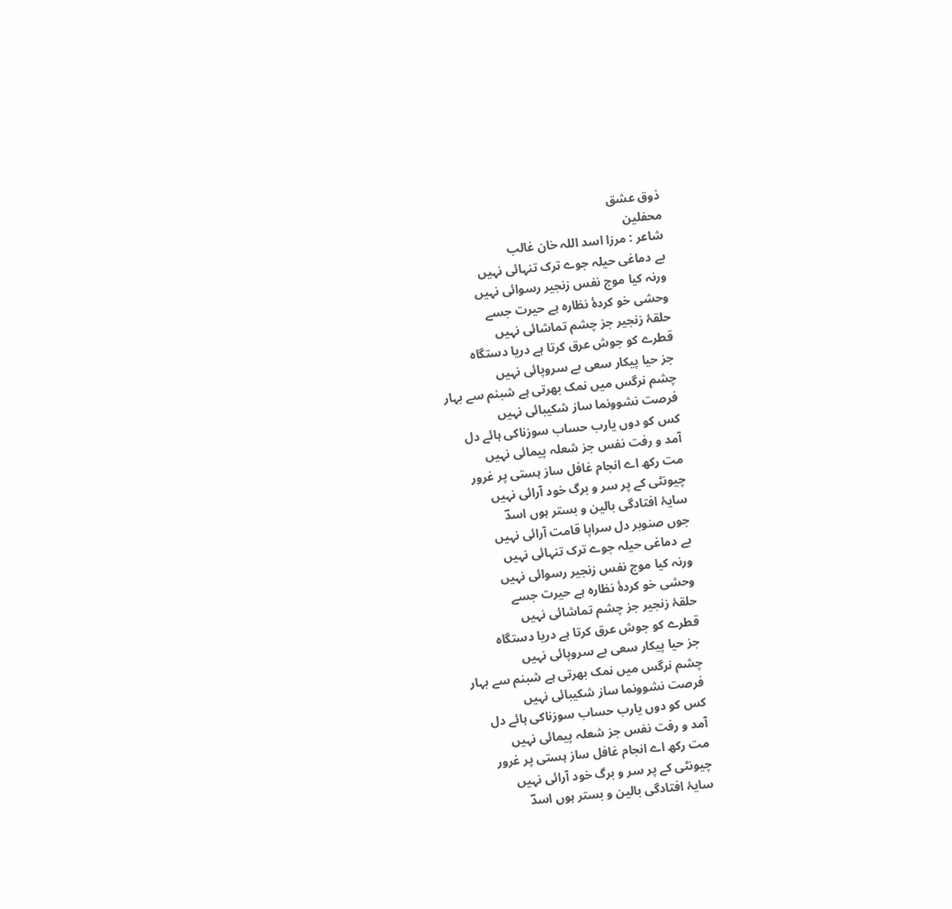ذوق عشق
محفلین
شاعر : مرزا اسد اللہ خان غالب
بے دماغی حیلہ جوے ترک تنہائی نہیں
ورنہ کیا موج نفس زنجیر رسوائی نہیں
وحشی خو کردۂ نظارہ ہے حیرت جسے
حلقۂ زنجیر جز چشم تماشائی نہیں
قطرے کو جوش عرق کرتا ہے دریا دستگاہ
جز حیا پیکار سعی بے سروپائی نہیں
چشم نرگس میں نمک بھرتی ہے شبنم سے بہار
فرصت نشوونما ساز شکیبائی نہیں
کس کو دوں یارب حساب سوزناکی ہائے دل
آمد و رفت نفس جز شعلہ پیمائی نہیں
مت رکھ اے انجام غافل ساز ہستی پر غرور
چیونٹی کے پر سر و برگ خود آرائی نہیں
سایۂ افتادگی بالین و بستر ہوں اسدؔ
جوں صنوبر دل سراپا قامت آرائی نہیں
بے دماغی حیلہ جوے ترک تنہائی نہیں
ورنہ کیا موج نفس زنجیر رسوائی نہیں
وحشی خو کردۂ نظارہ ہے حیرت جسے
حلقۂ زنجیر جز چشم تماشائی نہیں
قطرے کو جوش عرق کرتا ہے دریا دستگاہ
جز حیا پیکار سعی بے سروپائی نہیں
چشم نرگس میں نمک بھرتی ہے شبنم سے بہار
فرصت نشوونما ساز شکیبائی نہیں
کس کو دوں یارب حساب سوزناکی ہائے دل
آمد و رفت نفس جز شعلہ پیمائی نہیں
مت رکھ اے انجام غافل ساز ہستی پر غرور
چیونٹی کے پر سر و برگ خود آرائی نہیں
سایۂ افتادگی بالین و بستر ہوں اسدؔ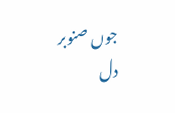جوں صنوبر دل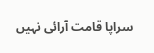سراپا قامت آرائی نہیں